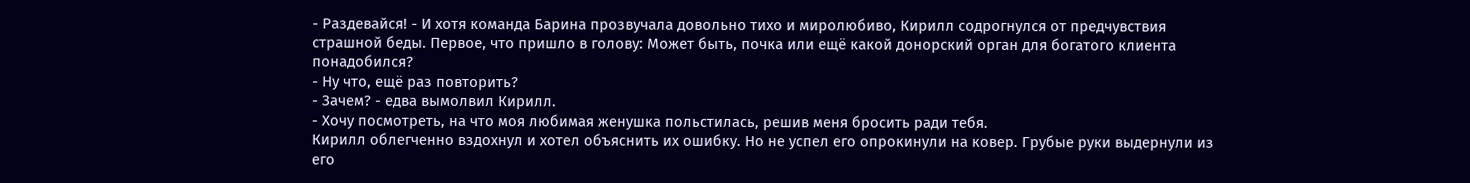- Раздевайся! - И хотя команда Барина прозвучала довольно тихо и миролюбиво, Кирилл содрогнулся от предчувствия страшной беды. Первое, что пришло в голову: Может быть, почка или ещё какой донорский орган для богатого клиента понадобился?
- Ну что, ещё раз повторить?
- Зачем? - едва вымолвил Кирилл.
- Хочу посмотреть, на что моя любимая женушка польстилась, решив меня бросить ради тебя.
Кирилл облегченно вздохнул и хотел объяснить их ошибку. Но не успел его опрокинули на ковер. Грубые руки выдернули из его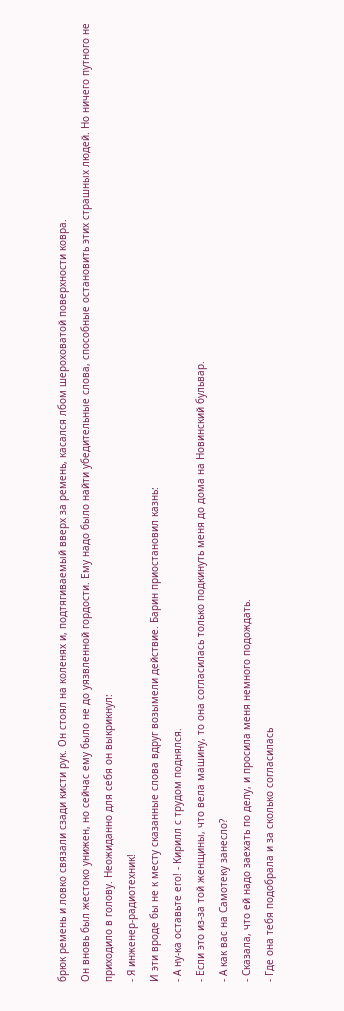брюк ремень и ловко связали сзади кисти рук. Он стоял на коленях и, подтягиваемый вверх за ремень, касался лбом шероховатой поверхности ковра.
Он вновь был жестоко унижен, но сейчас ему было не до уязвленной гордости. Ему надо было найти убедительные слова, способные остановить этих страшных людей. Но ничего путного не приходило в голову. Неожиданно для себя он выкрикнул:
- Я инженер-радиотехник!
И эти вроде бы не к месту сказанные слова вдруг возымели действие. Барин приостановил казнь:
- А ну-ка оставьте его! - Кирилл с трудом поднялся.
- Если это из-за той женщины, что вела машину, то она согласилась только подкинуть меня до дома на Новинский бульвар.
- А как вас на Самотеку занесло?
- Сказала, что ей надо заехать по делу, и просила меня немного подождать.
- Где она тебя подобрала и за сколько согласилась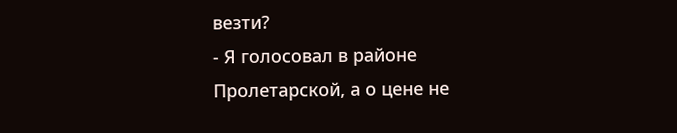везти?
- Я голосовал в районе Пролетарской, а о цене не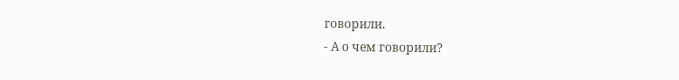говорили.
- А о чем говорили?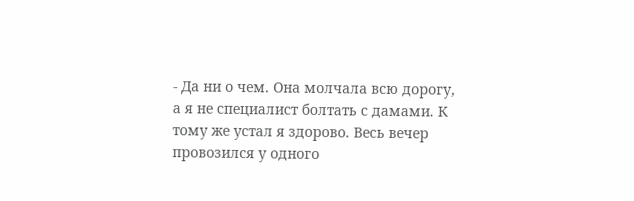- Да ни о чем. Она молчала всю дорогу, а я не специалист болтать с дамами. К тому же устал я здорово. Весь вечер провозился у одного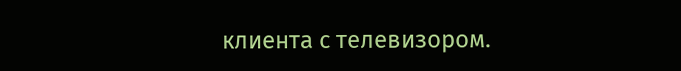клиента с телевизором.